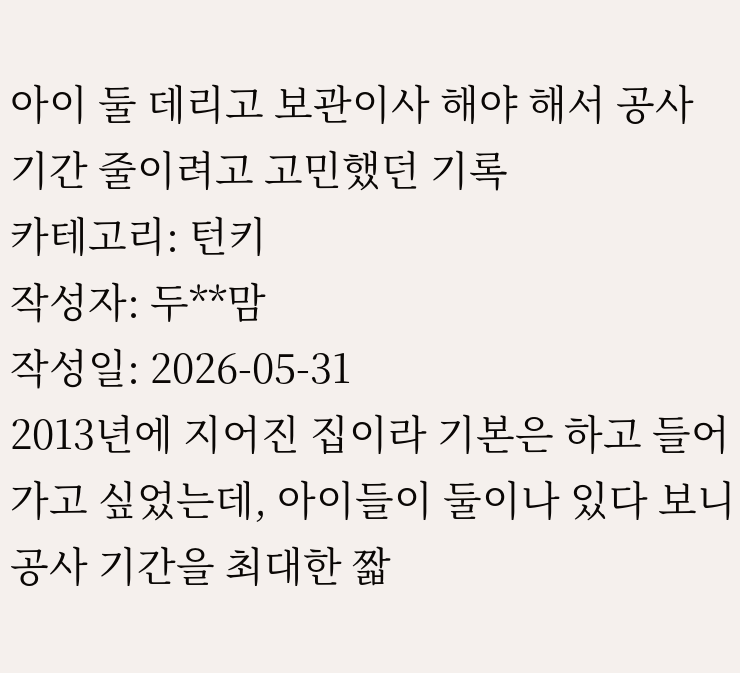아이 둘 데리고 보관이사 해야 해서 공사 기간 줄이려고 고민했던 기록
카테고리: 턴키
작성자: 두**맘
작성일: 2026-05-31
2013년에 지어진 집이라 기본은 하고 들어가고 싶었는데, 아이들이 둘이나 있다 보니 공사 기간을 최대한 짧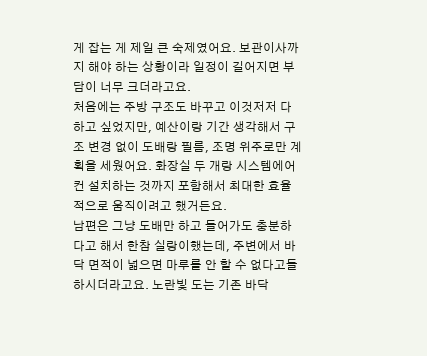게 잡는 게 제일 큰 숙제였어요. 보관이사까지 해야 하는 상황이라 일정이 길어지면 부담이 너무 크더라고요.
처음에는 주방 구조도 바꾸고 이것저저 다 하고 싶었지만, 예산이랑 기간 생각해서 구조 변경 없이 도배랑 필름, 조명 위주로만 계획을 세웠어요. 화장실 두 개랑 시스템에어컨 설치하는 것까지 포함해서 최대한 효율적으로 움직이려고 했거든요.
남편은 그냥 도배만 하고 들어가도 충분하다고 해서 한참 실랑이했는데, 주변에서 바닥 면적이 넓으면 마루를 안 할 수 없다고들 하시더라고요. 노란빛 도는 기존 바닥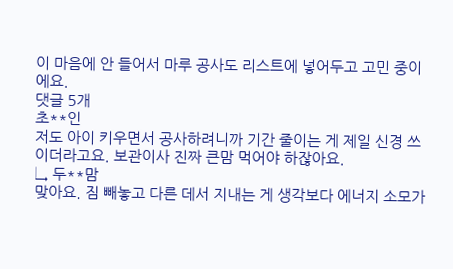이 마음에 안 들어서 마루 공사도 리스트에 넣어두고 고민 중이에요.
댓글 5개
초**인
저도 아이 키우면서 공사하려니까 기간 줄이는 게 제일 신경 쓰이더라고요. 보관이사 진짜 큰맘 먹어야 하잖아요.
↳ 두**맘
맞아요. 짐 빼놓고 다른 데서 지내는 게 생각보다 에너지 소모가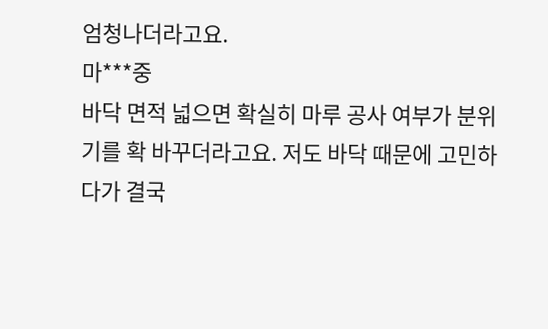엄청나더라고요.
마***중
바닥 면적 넓으면 확실히 마루 공사 여부가 분위기를 확 바꾸더라고요. 저도 바닥 때문에 고민하다가 결국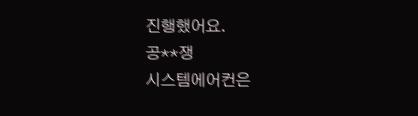진행했어요.
공**쟁
시스템에어컨은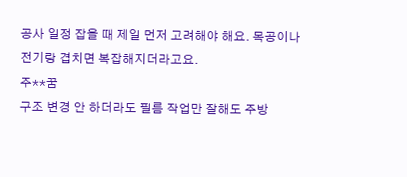공사 일정 잡을 때 제일 먼저 고려해야 해요. 목공이나 전기랑 겹치면 복잡해지더라고요.
주**꿈
구조 변경 안 하더라도 필름 작업만 잘해도 주방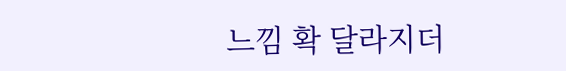느낌 확 달라지더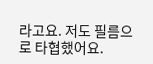라고요. 저도 필름으로 타협했어요.